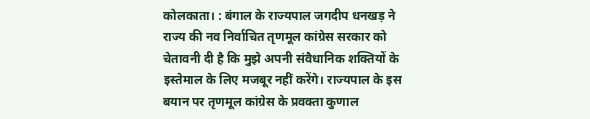कोलकाता। : बंगाल के राज्यपाल जगदीप धनखड़ ने राज्य की नव निर्वाचित तृणमूल कांग्रेस सरकार को चेतावनी दी है कि मुझे अपनी संवैधानिक शक्तियों के इस्तेमाल के लिए मजबूर नहीं करेंगे। राज्यपाल के इस बयान पर तृणमूल कांग्रेस के प्रवक्ता कुणाल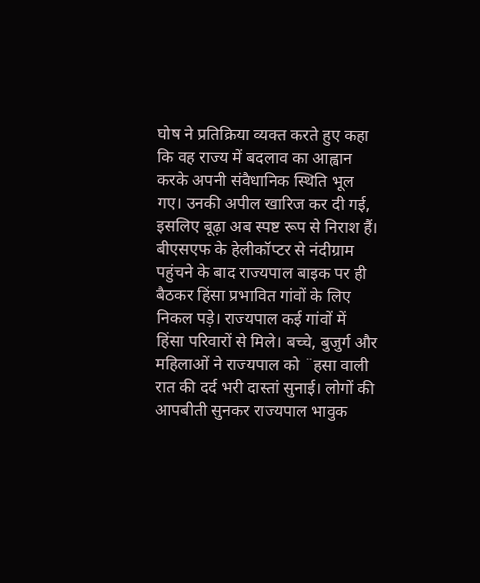घोष ने प्रतिक्रिया व्यक्त करते हुए कहा कि वह राज्य में बदलाव का आह्वान करके अपनी संवैधानिक स्थिति भूल गए। उनकी अपील खारिज कर दी गई, इसलिए बूढ़ा अब स्पष्ट रूप से निराश हैं।
बीएसएफ के हेलीकॉप्टर से नंदीग्राम पहुंचने के बाद राज्यपाल बाइक पर ही बैठकर हिंसा प्रभावित गांवों के लिए निकल पड़े। राज्यपाल कई गांवों में हिंसा परिवारों से मिले। बच्चे, बुजुर्ग और महिलाओं ने राज्यपाल को ¨हसा वाली रात की दर्द भरी दास्तां सुनाई। लोगों की आपबीती सुनकर राज्यपाल भावुक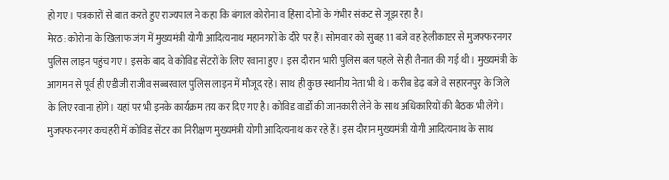हो गए। पत्रकारों से बात करते हुए राज्यपाल ने कहा कि बंगाल कोरोना व हिंसा दोनों के गंभीर संकट से जूझ रहा है।
मेरठ: कोरोना के खिलाफ जंग में मुख्यमंत्री योगी आदित्यनाथ महानगरों के दौरे पर हैं। सोमवार को सुबह 11 बजे वह हेलीकाप्टर से मुजफ्फरनगर पुलिस लाइन पहुंच गए। इसके बाद वे कोविड सेंटरों के लिए रवाना हुए। इस दौरान भारी पुलिस बल पहले से ही तैनात की गई थी। मुख्यमंत्री के आगमन से पूर्व ही एडीजी राजीव सब्बरवाल पुलिस लाइन में मौजूद रहे। साथ ही कुछ स्थानीय नेता भी थे। करीब डेढ़ बजे वे सहारनपुर के जिले के लिए रवाना होंगे। यहां पर भी इनके कार्यक्रम तय कर दिए गए है। कोविड वार्डों की जानकारी लेने के साथ अधिकारियों की बैठक भी लेंगे।
मुजफ्फरनगर कचहरी में कोविड सेंटर का निरीक्षण मुख्यमंत्री योगी आदित्यनाथ कर रहे हैं। इस दौरान मुख्यमंत्री योगी आदित्यनाथ के साथ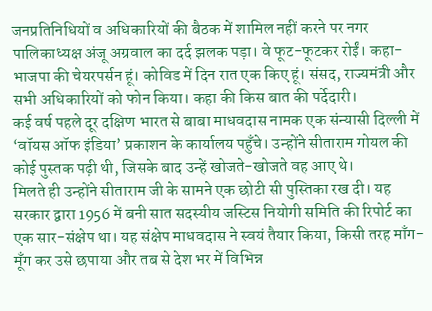जनप्रतिनिधियों व अधिकारियों की बैठक में शामिल नहीं करने पर नगर पालिकाध्यक्ष अंजू अग्रवाल का दर्द झलक पड़ा। वे फूट-फूटकर रोईं। कहा-भाजपा की चेयरपर्सन हूं। कोविड में दिन रात एक किए हूं। संसद, राज्यमंत्री और सभी अधिकारियों को फोन किया। कहा की किस बात की पर्देदारी।
कई वर्ष पहले दूर दक्षिण भारत से बाबा माधवदास नामक एक संन्यासी दिल्ली में ‘वॉयस ऑफ इंडिया’ प्रकाशन के कार्यालय पहुँचे। उन्होंने सीताराम गोयल की कोई पुस्तक पढ़ी थी, जिसके बाद उन्हें खोजते-खोजते वह आए थे।
मिलते ही उन्होंने सीताराम जी के सामने एक छोटी सी पुस्तिका रख दी। यह सरकार द्वारा 1956 में बनी सात सदस्यीय जस्टिस नियोगी समिति की रिपोर्ट का एक सार-संक्षेप था। यह संक्षेप माधवदास ने स्वयं तैयार किया, किसी तरह माँग-मूँग कर उसे छपाया और तब से देश भर में विभिन्न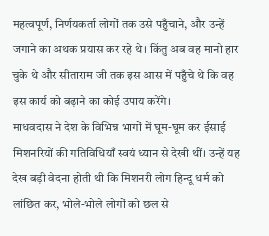महत्वपूर्ण, निर्णयकर्ता लोगों तक उसे पहुँचाने, और उन्हें जगाने का अथक प्रयास कर रहे थे। किंतु अब वह मानो हार चुके थे और सीताराम जी तक इस आस में पहुँचे थे कि वह इस कार्य को बढ़ाने का कोई उपाय करेंगे।
माधवदास ने देश के विभिन्न भागों में घूम-घूम कर ईसाई मिशनरियों की गतिविधियाँ स्वयं ध्यान से देखी थीं। उन्हें यह देख बड़ी वेदना होती थी कि मिशनरी लोग हिन्दू धर्म को लांछित कर, भोले-भोले लोगों को छल से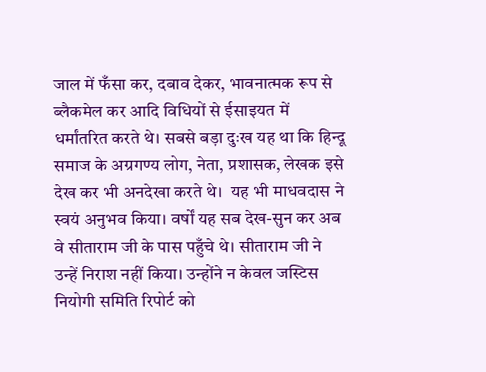जाल में फँसा कर, दबाव देकर, भावनात्मक रूप से ब्लैकमेल कर आदि विधियों से ईसाइयत में धर्मांतरित करते थे। सबसे बड़ा दुःख यह था कि हिन्दू समाज के अग्रगण्य लोग, नेता, प्रशासक, लेखक इसे देख कर भी अनदेखा करते थे।  यह भी माधवदास ने स्वयं अनुभव किया। वर्षों यह सब देख-सुन कर अब वे सीताराम जी के पास पहुँचे थे। सीताराम जी ने उन्हें निराश नहीं किया। उन्होंने न केवल जस्टिस नियोगी समिति रिपोर्ट को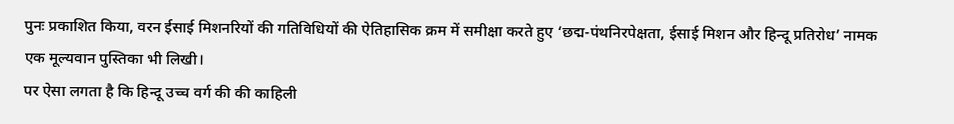पुनः प्रकाशित किया, वरन ईसाई मिशनरियों की गतिविधियों की ऐतिहासिक क्रम में समीक्षा करते हुए ‘छद्म-पंथनिरपेक्षता, ईसाई मिशन और हिन्दू प्रतिरोध’ नामक एक मूल्यवान पुस्तिका भी लिखी।
पर ऐसा लगता है कि हिन्दू उच्च वर्ग की की काहिली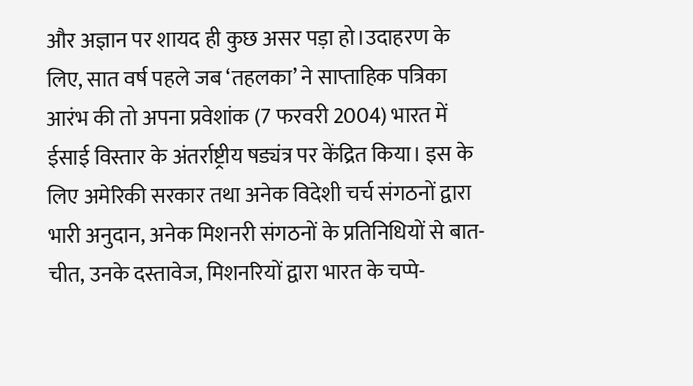और अज्ञान पर शायद ही कुछ असर पड़ा हो।उदाहरण के लिए, सात वर्ष पहले जब ‘तहलका’ ने साप्ताहिक पत्रिका आरंभ की तो अपना प्रवेशांक (7 फरवरी 2004) भारत में ईसाई विस्तार के अंतर्राष्ट्रीय षड्यंत्र पर केंद्रित किया। इस के लिए अमेरिकी सरकार तथा अनेक विदेशी चर्च संगठनों द्वारा भारी अनुदान, अनेक मिशनरी संगठनों के प्रतिनिधियों से बात-चीत, उनके दस्तावेज, मिशनरियों द्वारा भारत के चप्पे-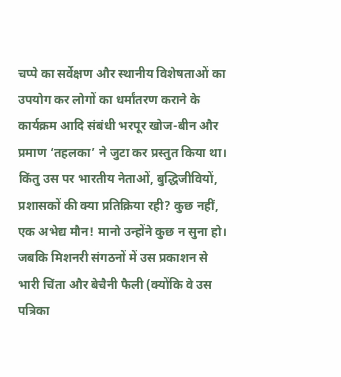चप्पे का सर्वेक्षण और स्थानीय विशेषताओं का उपयोग कर लोगों का धर्मांतरण कराने के कार्यक्रम आदि संबंधी भरपूर खोज-बीन और प्रमाण ‘तहलका’ ने जुटा कर प्रस्तुत किया था। किंतु उस पर भारतीय नेताओं, बुद्धिजीवियों, प्रशासकों की क्या प्रतिक्रिया रही? कुछ नहीं, एक अभेद्य मौन! मानो उन्होंने कुछ न सुना हो। जबकि मिशनरी संगठनों में उस प्रकाशन से भारी चिंता और बेचैनी फैली (क्योंकि वे उस पत्रिका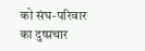को संघ-परिवार का दुष्प्रचार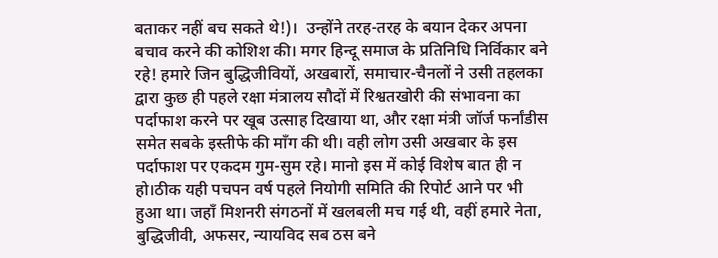बताकर नहीं बच सकते थे!)।  उन्होंने तरह-तरह के बयान देकर अपना बचाव करने की कोशिश की। मगर हिन्दू समाज के प्रतिनिधि निर्विकार बने रहे! हमारे जिन बुद्धिजीवियों, अखबारों, समाचार-चैनलों ने उसी तहलका द्वारा कुछ ही पहले रक्षा मंत्रालय सौदों में रिश्वतखोरी की संभावना का पर्दाफाश करने पर खूब उत्साह दिखाया था, और रक्षा मंत्री जॉर्ज फर्नांडीस समेत सबके इस्तीफे की माँग की थी। वही लोग उसी अखबार के इस पर्दाफाश पर एकदम गुम-सुम रहे। मानो इस में कोई विशेष बात ही न हो।ठीक यही पचपन वर्ष पहले नियोगी समिति की रिपोर्ट आने पर भी हुआ था। जहाँ मिशनरी संगठनों में खलबली मच गई थी, वहीं हमारे नेता, बुद्धिजीवी, अफसर, न्यायविद सब ठस बने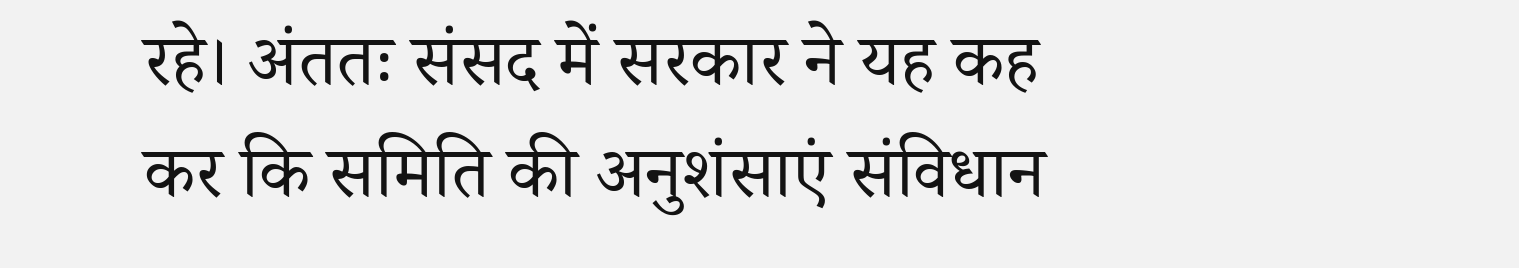रहे। अंततः संसद में सरकार ने यह कह कर कि समिति की अनुशंसाएं संविधान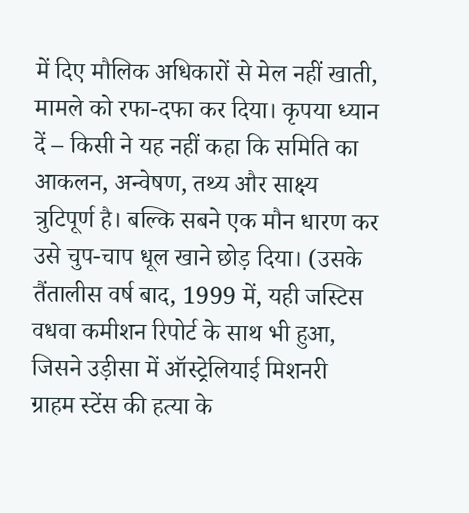में दिए मौलिक अधिकारों से मेल नहीं खाती, मामले को रफा-दफा कर दिया। कृपया ध्यान दें – किसी ने यह नहीं कहा कि समिति का आकलन, अन्वेषण, तथ्य और साक्ष्य त्रुटिपूर्ण है। बल्कि सबने एक मौन धारण कर उसे चुप-चाप धूल खाने छोड़ दिया। (उसके तैंतालीस वर्ष बाद, 1999 में, यही जस्टिस वधवा कमीशन रिपोर्ट के साथ भी हुआ, जिसने उड़ीसा में ऑस्ट्रेलियाई मिशनरी ग्राहम स्टेंस की हत्या के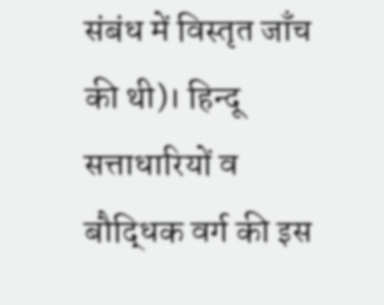संबंध में विस्तृत जाँच की थी)। हिन्दू सत्ताधारियों व बौद्धिक वर्ग की इस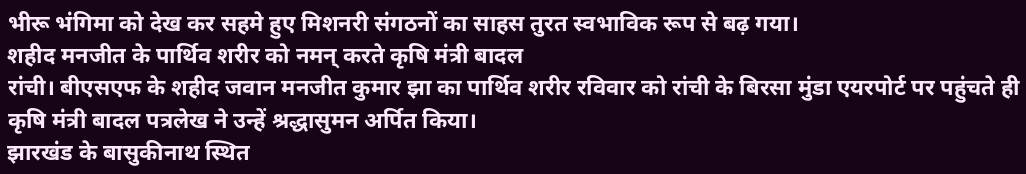भीरू भंगिमा को देख कर सहमे हुए मिशनरी संगठनों का साहस तुरत स्वभाविक रूप से बढ़ गया।
शहीद मनजीत के पार्थिव शरीर को नमन् करते कृषि मंत्री बादल
रांची। बीएसएफ के शहीद जवान मनजीत कुमार झा का पार्थिव शरीर रविवार को रांची के बिरसा मुंडा एयरपोर्ट पर पहुंचते ही कृषि मंत्री बादल पत्रलेख ने उन्हें श्रद्धासुमन अर्पित किया।
झारखंड के बासुकीनाथ स्थित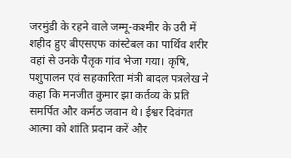जरमुंडी के रहने वाले जम्मू-कश्मीर के उरी में शहीद हुए बीएसएफ कांस्टेबल का पार्थिव शरीर वहां से उनके पैतृक गांव भेजा गया। कृषि, पशुपालन एवं सहकारिता मंत्री बादल पत्रलेख ने कहा कि मनजीत कुमार झा कर्तव्य के प्रति समर्पित और कर्मठ जवान थे। ईश्वर दिवंगत आत्मा को शांति प्रदान करें और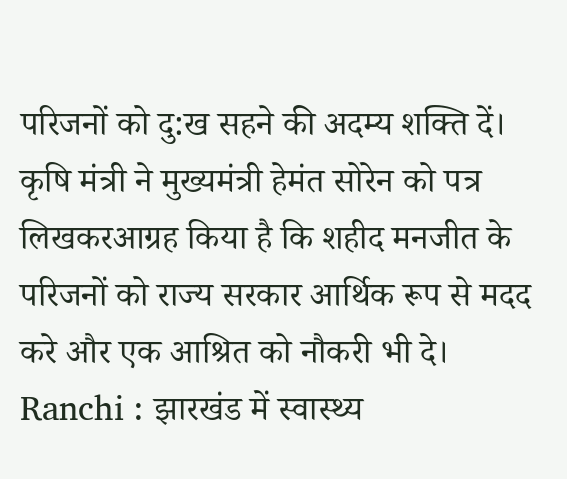परिजनों को दु:ख सहने की अदम्य शक्ति दें।
कृषि मंत्री ने मुख्यमंत्री हेमंत सोरेन को पत्र लिखकरआग्रह किया है कि शहीद मनजीत के परिजनों को राज्य सरकार आर्थिक रूप से मदद करे और एक आश्रित को नौकरी भी दे।
Ranchi : झारखंड में स्वास्थ्य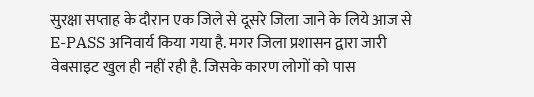सुरक्षा सप्ताह के दौरान एक जिले से दूसरे जिला जाने के लिये आज से E-PASS अनिवार्य किया गया है. मगर जिला प्रशासन द्वारा जारी वेबसाइट खुल ही नहीं रही है. जिसके कारण लोगों को पास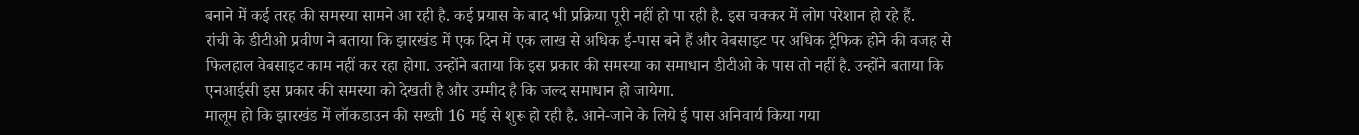बनाने में कई तरह की समस्या सामने आ रही है. कई प्रयास के बाद भी प्रक्रिया पूरी नहीं हो पा रही है. इस चक्कर में लोग परेशान हो रहे हैं.
रांची के डीटीओ प्रवीण ने बताया कि झारखंड में एक दिन में एक लाख से अधिक ई-पास बने हैं और वेबसाइट पर अधिक ट्रैफिक होने की वजह से फिलहाल वेबसाइट काम नहीं कर रहा होगा. उन्होंने बताया कि इस प्रकार की समस्या का समाधान डीटीओ के पास तो नहीं है. उन्होंने बताया कि एनआईसी इस प्रकार की समस्या को देखती है और उम्मीद है कि जल्द समाधान हो जायेगा.
मालूम हो कि झारखंड में लॉकडाउन की सख्ती 16 मई से शुरू हो रही है. आने-जाने के लिये ई पास अनिवार्य किया गया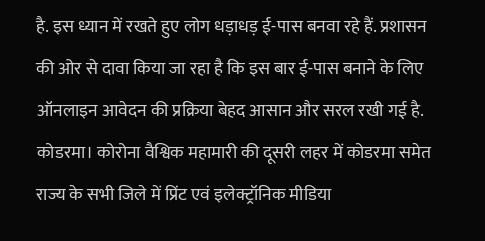है. इस ध्यान में रखते हुए लोग धड़ाधड़ ई-पास बनवा रहे हैं. प्रशासन की ओर से दावा किया जा रहा है कि इस बार ई-पास बनाने के लिए ऑनलाइन आवेदन की प्रक्रिया बेहद आसान और सरल रखी गई है.
कोडरमा। कोरोना वैश्विक महामारी की दूसरी लहर में कोडरमा समेत राज्य के सभी जिले में प्रिंट एवं इलेक्ट्रॉनिक मीडिया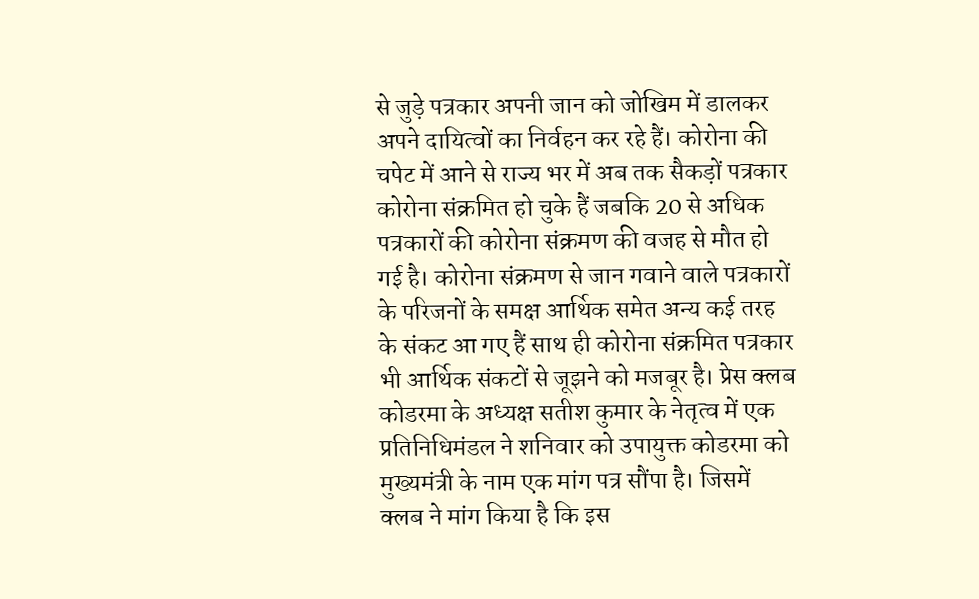से जुड़े पत्रकार अपनी जान को जोखिम में डालकर अपने दायित्वों का निर्वहन कर रहे हैं। कोरोना की चपेट में आने से राज्य भर में अब तक सैकड़ों पत्रकार कोरोना संक्रमित हो चुके हैं जबकि 20 से अधिक पत्रकारों की कोरोना संक्रमण की वजह से मौत हो गई है। कोरोना संक्रमण से जान गवाने वाले पत्रकारों के परिजनों के समक्ष आर्थिक समेत अन्य कई तरह के संकट आ गए हैं साथ ही कोरोना संक्रमित पत्रकार भी आर्थिक संकटों से जूझने को मजबूर है। प्रेस क्लब कोडरमा के अध्यक्ष सतीश कुमार के नेतृत्व में एक प्रतिनिधिमंडल ने शनिवार को उपायुक्त कोडरमा को मुख्यमंत्री के नाम एक मांग पत्र सौंपा है। जिसमें क्लब ने मांग किया है कि इस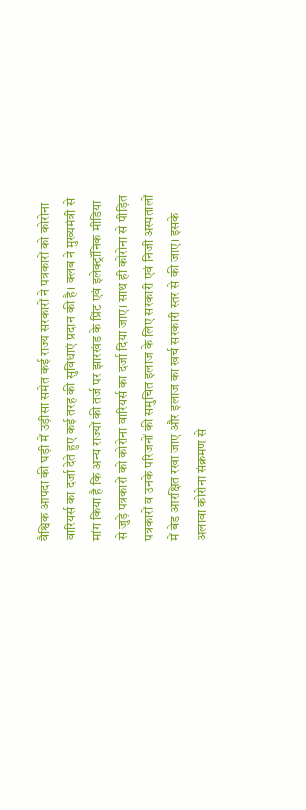वैश्विक आपदा की घड़ी में उड़ीसा समेत कई राज्य सरकारों ने पत्रकारों को कोरोना वारियर्स का दर्जा देते हुए कई तरह की सुविधाएं प्रदान की है। क्लब ने मुख्यमंत्री से मांग किया है कि अन्य राज्यों की तर्ज पर झारखंड के प्रिंट एवं इलेक्ट्रॉनिक मीडिया से जुड़े पत्रकारों को कोरोना वारियर्स का दर्जा दिया जाए। साथ ही कोरोना से पीड़ित पत्रकारों व उनके परिजनों की समुचित इलाज के लिए सरकारी एवं निजी अस्पतालों में बेड आरक्षित रखा जाए और इलाज का खर्च सरकारी स्तर से की जाए। इसके अलावा कोरोना संक्रमण से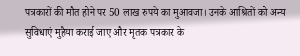पत्रकारों की मौत होने पर 50 लाख रुपये का मुआवजा। उनके आश्रितों को अन्य सुविधाएं मुहैया कराई जाए और मृतक पत्रकार के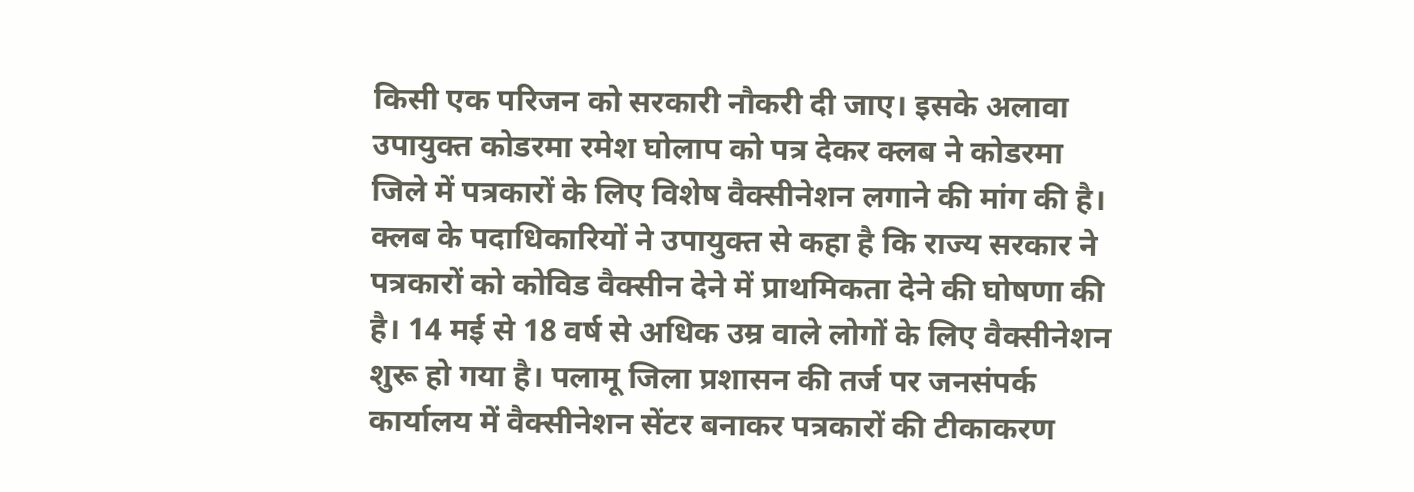किसी एक परिजन को सरकारी नौकरी दी जाए। इसके अलावा उपायुक्त कोडरमा रमेश घोलाप को पत्र देकर क्लब ने कोडरमा जिले में पत्रकारों के लिए विशेष वैक्सीनेशन लगाने की मांग की है। क्लब के पदाधिकारियों ने उपायुक्त से कहा है कि राज्य सरकार ने पत्रकारों को कोविड वैक्सीन देने में प्राथमिकता देने की घोषणा की है। 14 मई से 18 वर्ष से अधिक उम्र वाले लोगों के लिए वैक्सीनेशन शुरू हो गया है। पलामू जिला प्रशासन की तर्ज पर जनसंपर्क कार्यालय में वैक्सीनेशन सेंटर बनाकर पत्रकारों की टीकाकरण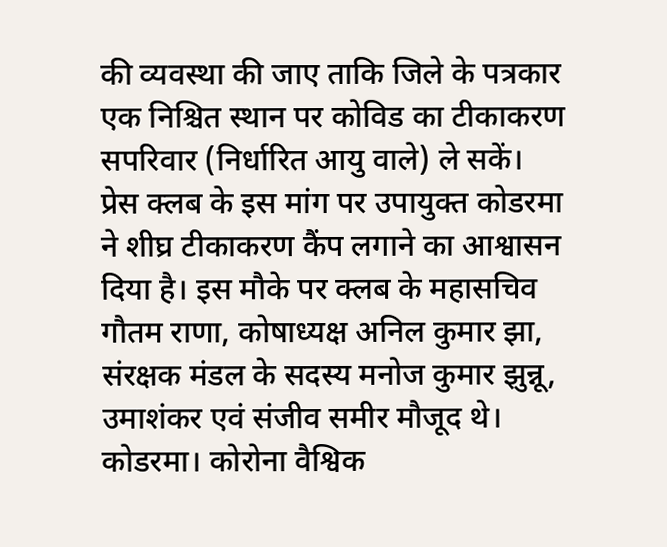की व्यवस्था की जाए ताकि जिले के पत्रकार एक निश्चित स्थान पर कोविड का टीकाकरण सपरिवार (निर्धारित आयु वाले) ले सकें। प्रेस क्लब के इस मांग पर उपायुक्त कोडरमा ने शीघ्र टीकाकरण कैंप लगाने का आश्वासन दिया है। इस मौके पर क्लब के महासचिव गौतम राणा, कोषाध्यक्ष अनिल कुमार झा, संरक्षक मंडल के सदस्य मनोज कुमार झुन्नू, उमाशंकर एवं संजीव समीर मौजूद थे।
कोडरमा। कोरोना वैश्विक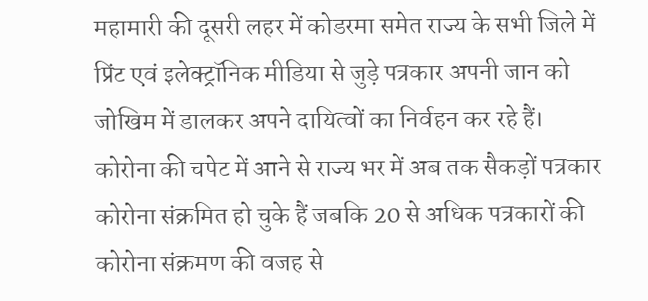महामारी की दूसरी लहर में कोडरमा समेत राज्य के सभी जिले में प्रिंट एवं इलेक्ट्रॉनिक मीडिया से जुड़े पत्रकार अपनी जान को जोखिम में डालकर अपने दायित्वों का निर्वहन कर रहे हैं। कोरोना की चपेट में आने से राज्य भर में अब तक सैकड़ों पत्रकार कोरोना संक्रमित हो चुके हैं जबकि 20 से अधिक पत्रकारों की कोरोना संक्रमण की वजह से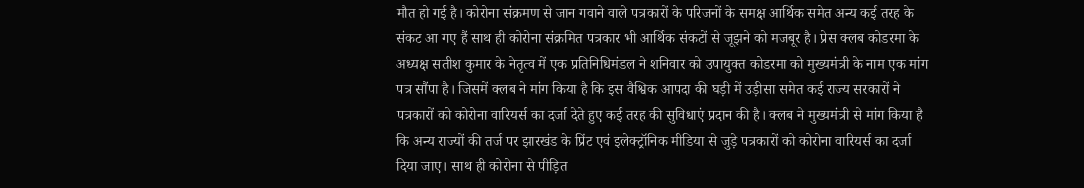मौत हो गई है। कोरोना संक्रमण से जान गवाने वाले पत्रकारों के परिजनों के समक्ष आर्थिक समेत अन्य कई तरह के संकट आ गए हैं साथ ही कोरोना संक्रमित पत्रकार भी आर्थिक संकटों से जूझने को मजबूर है। प्रेस क्लब कोडरमा के अध्यक्ष सतीश कुमार के नेतृत्व में एक प्रतिनिधिमंडल ने शनिवार को उपायुक्त कोडरमा को मुख्यमंत्री के नाम एक मांग पत्र सौंपा है। जिसमें क्लब ने मांग किया है कि इस वैश्विक आपदा की घड़ी में उड़ीसा समेत कई राज्य सरकारों ने पत्रकारों को कोरोना वारियर्स का दर्जा देते हुए कई तरह की सुविधाएं प्रदान की है। क्लब ने मुख्यमंत्री से मांग किया है कि अन्य राज्यों की तर्ज पर झारखंड के प्रिंट एवं इलेक्ट्रॉनिक मीडिया से जुड़े पत्रकारों को कोरोना वारियर्स का दर्जा दिया जाए। साथ ही कोरोना से पीड़ित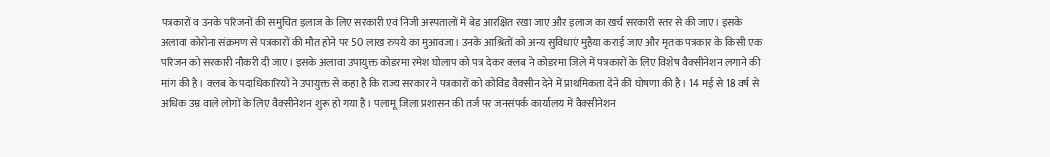पत्रकारों व उनके परिजनों की समुचित इलाज के लिए सरकारी एवं निजी अस्पतालों में बेड आरक्षित रखा जाए और इलाज का खर्च सरकारी स्तर से की जाए। इसके अलावा कोरोना संक्रमण से पत्रकारों की मौत होने पर 50 लाख रुपये का मुआवजा। उनके आश्रितों को अन्य सुविधाएं मुहैया कराई जाए और मृतक पत्रकार के किसी एक परिजन को सरकारी नौकरी दी जाए। इसके अलावा उपायुक्त कोडरमा रमेश घोलाप को पत्र देकर क्लब ने कोडरमा जिले में पत्रकारों के लिए विशेष वैक्सीनेशन लगाने की मांग की है। क्लब के पदाधिकारियों ने उपायुक्त से कहा है कि राज्य सरकार ने पत्रकारों को कोविड वैक्सीन देने में प्राथमिकता देने की घोषणा की है। 14 मई से 18 वर्ष से अधिक उम्र वाले लोगों के लिए वैक्सीनेशन शुरू हो गया है। पलामू जिला प्रशासन की तर्ज पर जनसंपर्क कार्यालय में वैक्सीनेशन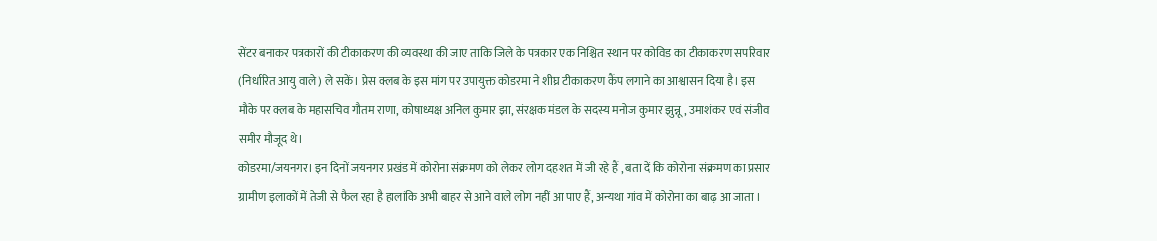सेंटर बनाकर पत्रकारों की टीकाकरण की व्यवस्था की जाए ताकि जिले के पत्रकार एक निश्चित स्थान पर कोविड का टीकाकरण सपरिवार (निर्धारित आयु वाले) ले सकें। प्रेस क्लब के इस मांग पर उपायुक्त कोडरमा ने शीघ्र टीकाकरण कैंप लगाने का आश्वासन दिया है। इस मौके पर क्लब के महासचिव गौतम राणा, कोषाध्यक्ष अनिल कुमार झा, संरक्षक मंडल के सदस्य मनोज कुमार झुन्नू, उमाशंकर एवं संजीव समीर मौजूद थे।
कोडरमा/जयनगर। इन दिनों जयनगर प्रखंड में कोरोना संक्रमण को लेकर लोग दहशत में जी रहे हैं , बता दें कि कोरोना संक्रमण का प्रसार ग्रामीण इलाकों में तेजी से फैल रहा है हालांकि अभी बाहर से आने वाले लोग नहीं आ पाए हैं, अन्यथा गांव में कोरोना का बाढ़ आ जाता ।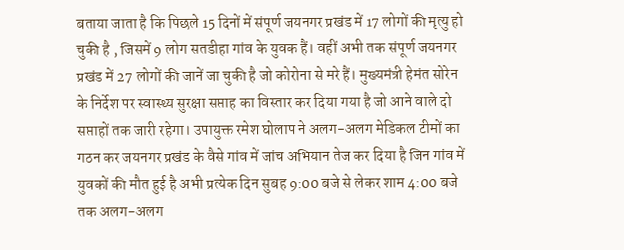बताया जाता है कि पिछले 15 दिनों में संपूर्ण जयनगर प्रखंड में 17 लोगों की मृत्यु हो चुकी है , जिसमें 9 लोग सतडीहा गांव के युवक हैं। वहीं अभी तक संपूर्ण जयनगर प्रखंड में 27 लोगों की जानें जा चुकी है जो कोरोना से मरे हैं। मुख्यमंत्री हेमंत सोरेन के निर्देश पर स्वास्थ्य सुरक्षा सप्ताह का विस्तार कर दिया गया है जो आने वाले दो सप्ताहों तक जारी रहेगा। उपायुक्त रमेश घोलाप ने अलग-अलग मेडिकल टीमों का गठन कर जयनगर प्रखंड के वैसे गांव में जांच अभियान तेज कर दिया है जिन गांव में युवकों की मौत हुई है अभी प्रत्येक दिन सुबह 9:00 बजे से लेकर शाम 4:00 बजे तक अलग-अलग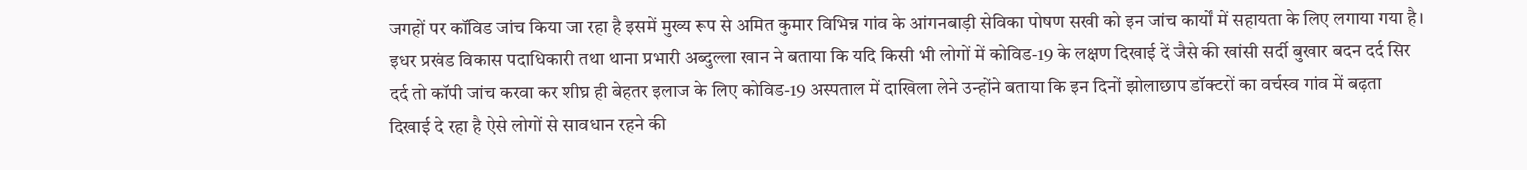जगहों पर कॉविड जांच किया जा रहा है इसमें मुख्य रूप से अमित कुमार विभिन्न गांव के आंगनबाड़ी सेविका पोषण सखी को इन जांच कार्यों में सहायता के लिए लगाया गया है। इधर प्रखंड विकास पदाधिकारी तथा थाना प्रभारी अब्दुल्ला खान ने बताया कि यदि किसी भी लोगों में कोविड-19 के लक्षण दिखाई दें जैसे की खांसी सर्दी बुखार बदन दर्द सिर दर्द तो कॉपी जांच करवा कर शीघ्र ही बेहतर इलाज के लिए कोविड-19 अस्पताल में दाखिला लेने उन्होंने बताया कि इन दिनों झोलाछाप डॉक्टरों का वर्चस्व गांव में बढ़ता दिखाई दे रहा है ऐसे लोगों से सावधान रहने की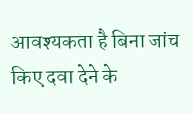आवश्यकता है बिना जांच किए दवा देने के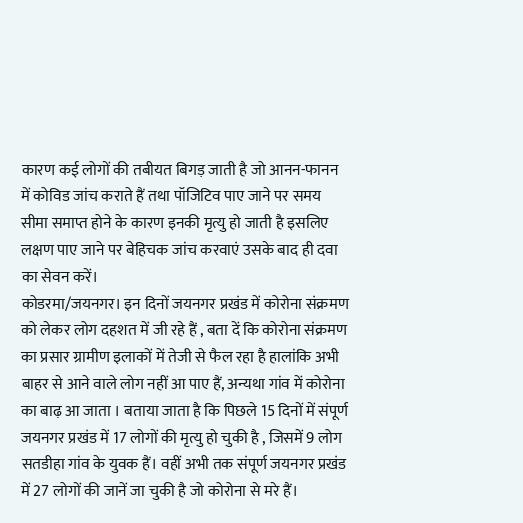कारण कई लोगों की तबीयत बिगड़ जाती है जो आनन-फानन में कोविड जांच कराते हैं तथा पॉजिटिव पाए जाने पर समय सीमा समाप्त होने के कारण इनकी मृत्यु हो जाती है इसलिए लक्षण पाए जाने पर बेहिचक जांच करवाएं उसके बाद ही दवा का सेवन करें।
कोडरमा/जयनगर। इन दिनों जयनगर प्रखंड में कोरोना संक्रमण को लेकर लोग दहशत में जी रहे हैं , बता दें कि कोरोना संक्रमण का प्रसार ग्रामीण इलाकों में तेजी से फैल रहा है हालांकि अभी बाहर से आने वाले लोग नहीं आ पाए हैं, अन्यथा गांव में कोरोना का बाढ़ आ जाता । बताया जाता है कि पिछले 15 दिनों में संपूर्ण जयनगर प्रखंड में 17 लोगों की मृत्यु हो चुकी है , जिसमें 9 लोग सतडीहा गांव के युवक हैं। वहीं अभी तक संपूर्ण जयनगर प्रखंड में 27 लोगों की जानें जा चुकी है जो कोरोना से मरे हैं।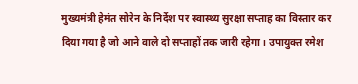मुख्यमंत्री हेमंत सोरेन के निर्देश पर स्वास्थ्य सुरक्षा सप्ताह का विस्तार कर दिया गया है जो आने वाले दो सप्ताहों तक जारी रहेगा। उपायुक्त रमेश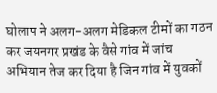घोलाप ने अलग-अलग मेडिकल टीमों का गठन कर जयनगर प्रखंड के वैसे गांव में जांच अभियान तेज कर दिया है जिन गांव में युवकों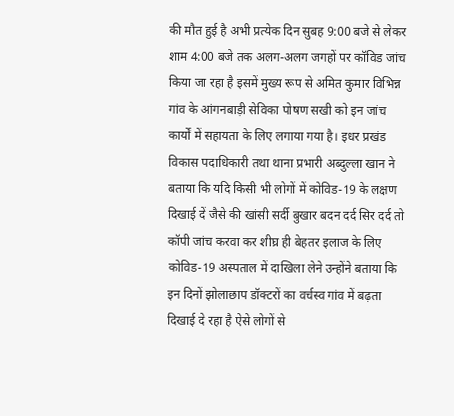की मौत हुई है अभी प्रत्येक दिन सुबह 9:00 बजे से लेकर शाम 4:00 बजे तक अलग-अलग जगहों पर कॉविड जांच किया जा रहा है इसमें मुख्य रूप से अमित कुमार विभिन्न गांव के आंगनबाड़ी सेविका पोषण सखी को इन जांच कार्यों में सहायता के लिए लगाया गया है। इधर प्रखंड विकास पदाधिकारी तथा थाना प्रभारी अब्दुल्ला खान ने बताया कि यदि किसी भी लोगों में कोविड-19 के लक्षण दिखाई दें जैसे की खांसी सर्दी बुखार बदन दर्द सिर दर्द तो कॉपी जांच करवा कर शीघ्र ही बेहतर इलाज के लिए कोविड-19 अस्पताल में दाखिला लेने उन्होंने बताया कि इन दिनों झोलाछाप डॉक्टरों का वर्चस्व गांव में बढ़ता दिखाई दे रहा है ऐसे लोगों से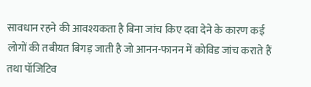सावधान रहने की आवश्यकता है बिना जांच किए दवा देने के कारण कई लोगों की तबीयत बिगड़ जाती है जो आनन-फानन में कोविड जांच कराते हैं तथा पॉजिटिव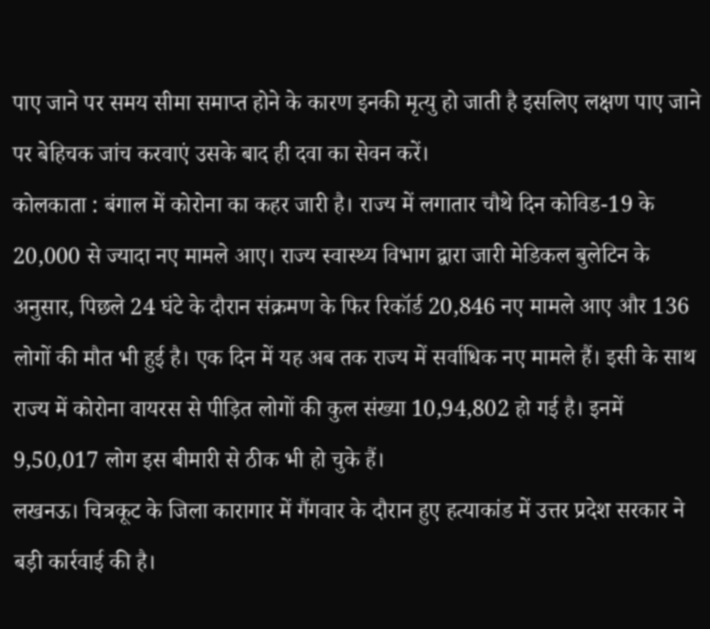पाए जाने पर समय सीमा समाप्त होने के कारण इनकी मृत्यु हो जाती है इसलिए लक्षण पाए जाने पर बेहिचक जांच करवाएं उसके बाद ही दवा का सेवन करें।
कोलकाता : बंगाल में कोरोना का कहर जारी है। राज्य में लगातार चौथे दिन कोविड-19 के 20,000 से ज्यादा नए मामले आए। राज्य स्वास्थ्य विभाग द्वारा जारी मेडिकल बुलेटिन के अनुसार, पिछले 24 घंटे के दौरान संक्रमण के फिर रिकॉर्ड 20,846 नए मामले आए और 136 लोगों की मौत भी हुई है। एक दिन में यह अब तक राज्य में सर्वाधिक नए मामले हैं। इसी के साथ राज्य में कोरोना वायरस से पीड़ित लोगों की कुल संख्या 10,94,802 हो गई है। इनमें 9,50,017 लोग इस बीमारी से ठीक भी हो चुके हैं।
लखनऊ। चित्रकूट के जिला कारागार में गैंगवार के दौरान हुए हत्याकांड में उत्तर प्रदेश सरकार ने बड़ी कार्रवाई की है।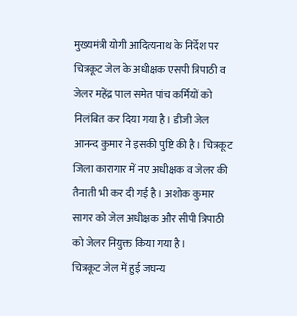मुख्यमंत्री योगी आदित्यनाथ के निर्देश पर चित्रकूट जेल के अधीक्षक एसपी त्रिपाठी व जेलर महेंद्र पाल समेत पांच कर्मियों को निलंबित कर दिया गया है। डीजी जेल आनन्द कुमार ने इसकी पुष्टि की है। चित्रकूट जिला कारागार में नए अधीक्षक व जेलर की तैनाती भी कर दी गई है। अशोक कुमार सागर को जेल अधीक्षक और सीपी त्रिपाठी को जेलर नियुक्त किया गया है।
चित्रकूट जेल में हुई जघन्य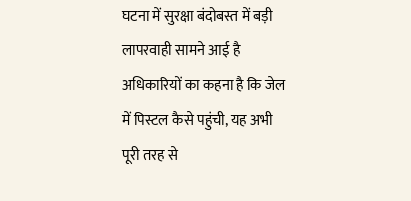घटना में सुरक्षा बंदोबस्त में बड़ी लापरवाही सामने आई है
अधिकारियों का कहना है कि जेल में पिस्टल कैसे पहुंची, यह अभी पूरी तरह से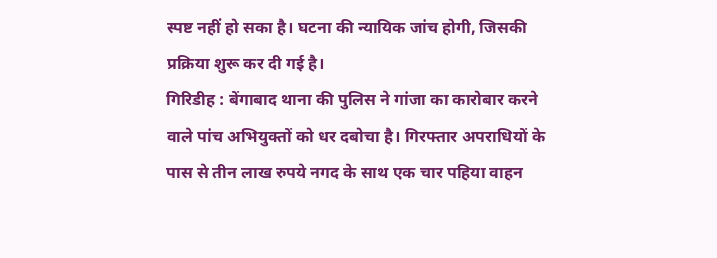स्पष्ट नहीं हो सका है। घटना की न्यायिक जांच होगी, जिसकी प्रक्रिया शुरू कर दी गई है।
गिरिडीह : बेंगाबाद थाना की पुलिस ने गांजा का कारोबार करने वाले पांच अभियुक्तों को धर दबोचा है। गिरफ्तार अपराधियों के पास से तीन लाख रुपये नगद के साथ एक चार पहिया वाहन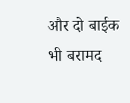और दो बाईक भी बरामद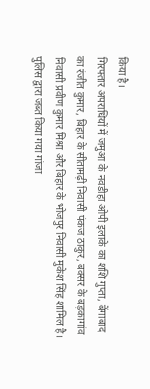किया है।
गिरफ्तार अपराधियों में जमुआ के नवडीहा ओपी इलाके का शशि गुप्ता, बेंगाबाद का रंजीत कुमार, बिहार के सीतामढ़ी निवासी पंकज ठाकुर, बक्सर के बड़कागांव निवासी प्रवीण कुमार मिश्रा और बिहार के भोजपुर निवासी मुकेश सिंह शामिल है।
पुलिस द्वारा जब्त किया गया गांजा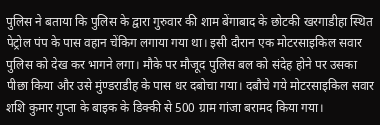पुलिस ने बताया कि पुलिस के द्वारा गुरुवार की शाम बेंगाबाद के छोटकी खरगाडीहा स्थित पेट्रोल पंप के पास वहान चेंकिग लगाया गया था। इसी दौरान एक मोटरसाइकिल सवार पुलिस को देख कर भागने लगा। मौके पर मौजूद पुलिस बल को संदेह होने पर उसका पीछा किया और उसे मुंण्डराडीह के पास धर दबोचा गया। दबौचे गये मोटरसाइकिल सवार शशि कुमार गुप्ता के बाइक के डिक्की से 500 ग्राम गांजा बरामद किया गया।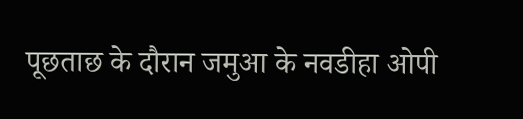पूछताछ के दौरान जमुआ के नवडीहा ओपी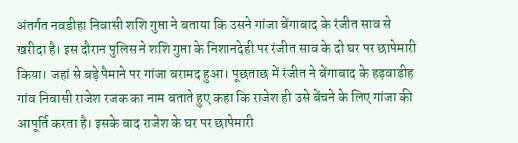अंतर्गत नवडीहा निवासी शशि गुप्ता ने बताया कि उसने गांजा बेंगाबाद के रंजीत साव से खरीदा है। इस दौरान पुलिस ने शशि गुप्ता के निशानदेही पर रंजीत साव के दो घर पर छापेमारी किया। जहां से बड़े पैमाने पर गांजा बरामद हुआ। पूछताछ में रंजीत ने बेंगाबाद के हड़वाडीह गांव निवासी राजेश रजक का नाम बताते हुए कहा कि राजेश ही उसे बेंचने के लिए गांजा की आपूर्ति करता है। इसके बाद राजेश के घर पर छापेमारी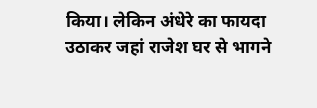किया। लेकिन अंधेरे का फायदा उठाकर जहां राजेश घर से भागने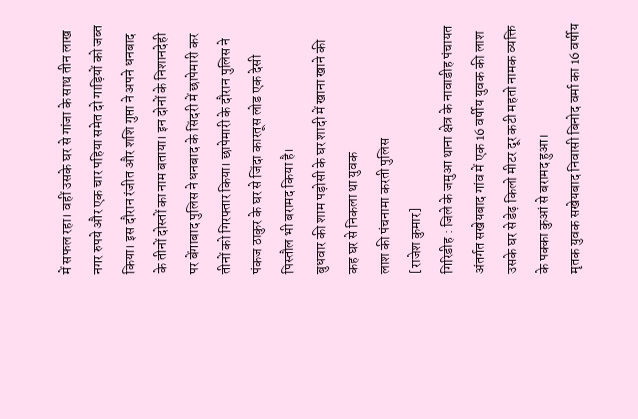में सफल रहा। वहीं उसके घर से गांजा के साथ तीन लाख नगर रुपये और एक चार पहिया समेत दो गाड़ियों को जब्त किया। इस दौरान रंजीत और शशि गुप्ता ने अपने धनबाद के तीनों दोस्तों का नाम बताया। इन दोनों के निशानदेही पर बेंगाबाद पुलिस ने धनबाद के सिंदरी में छापेमारी कर तीनों को गिरफ्तार किया। छापेमारी के दौरान पुलिस ने पंकज ठाकुर के घर से जिंदा कारतूस लोड एक देसी पिस्तौल भी बरामद किया है।
बुधवार की शाम पड़ोसी के घर शादी में खाना खाने की कह घर से निकला था युवक
लाश की पंचनामा करती पुलिस
[राजेश कुमार]
गिरिडीह : जिले के जमुआ थाना क्षेत्र के नावाडीह पंचायत अंतर्गत सखेयबाद गांव में एक 16 वर्षीय युवक की लाश उसके घर से डेढ़ किलो मीटर दूर कटी महतो नामक व्यक्ति के पक्का कुआं से बरामद हुआ।
मृतक युवक सखेयबाद निवासी बिनोद वर्मा का 16 वर्षीय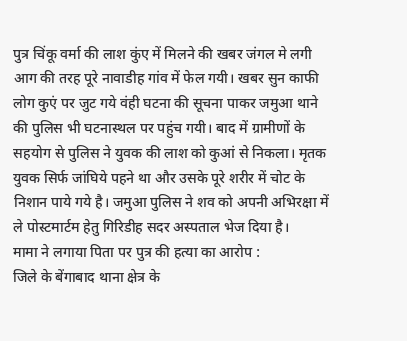पुत्र चिंकू वर्मा की लाश कुंए में मिलने की खबर जंगल मे लगी आग की तरह पूरे नावाडीह गांव में फेल गयी। खबर सुन काफी लोग कुएं पर जुट गये वंही घटना की सूचना पाकर जमुआ थाने की पुलिस भी घटनास्थल पर पहुंच गयी। बाद में ग्रामीणों के सहयोग से पुलिस ने युवक की लाश को कुआं से निकला। मृतक युवक सिर्फ जांघिये पहने था और उसके पूरे शरीर में चोट के निशान पाये गये है। जमुआ पुलिस ने शव को अपनी अभिरक्षा में ले पोस्टमार्टम हेतु गिरिडीह सदर अस्पताल भेज दिया है।
मामा ने लगाया पिता पर पुत्र की हत्या का आरोप :
जिले के बेंगाबाद थाना क्षेत्र के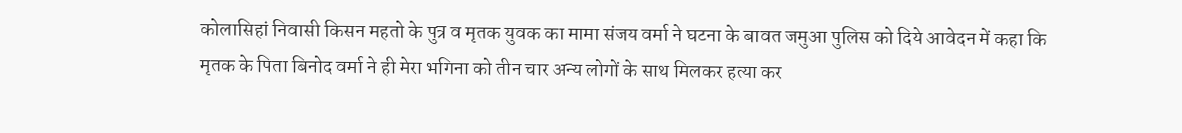कोलासिहां निवासी किसन महतो के पुत्र व मृतक युवक का मामा संजय वर्मा ने घटना के बावत जमुआ पुलिस को दिये आवेदन में कहा कि मृतक के पिता बिनोद वर्मा ने ही मेरा भगिना को तीन चार अन्य लोगों के साथ मिलकर हत्या कर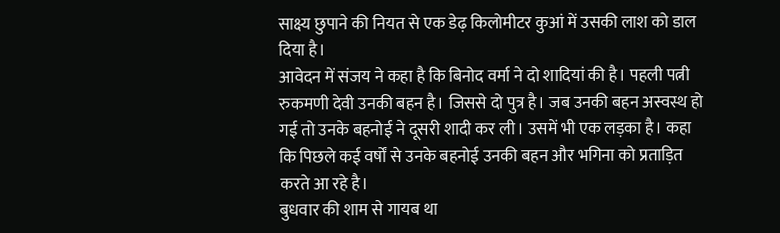साक्ष्य छुपाने की नियत से एक डेढ़ किलोमीटर कुआं में उसकी लाश को डाल दिया है।
आवेदन में संजय ने कहा है कि बिनोद वर्मा ने दो शादियां की है। पहली पत्नी रुकमणी देवी उनकी बहन है। जिससे दो पुत्र है। जब उनकी बहन अस्वस्थ हो गई तो उनके बहनोई ने दूसरी शादी कर ली। उसमें भी एक लड़का है। कहा कि पिछले कई वर्षों से उनके बहनोई उनकी बहन और भगिना को प्रताड़ित करते आ रहे है।
बुधवार की शाम से गायब था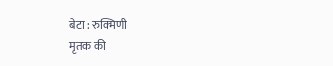बेटा : रुक्मिणी
मृतक की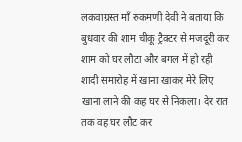लकवाग्रस्त माँ रुकमणी देवी ने बताया कि बुधवार की शाम चीकू ट्रैक्टर से मजदूरी कर शाम को घर लौटा और बगल में हो रही शादी समारोह में खाना खाकर मेरे लिए खाना लाने की कह घर से निकला। देर रात तक वह घर लौट कर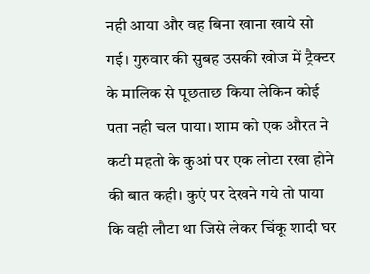नही आया और वह बिना खाना खाये सो गई। गुरुवार की सुबह उसकी खोज में ट्रैक्टर के मालिक से पूछताछ किया लेकिन कोई पता नही चल पाया। शाम को एक औरत ने कटी महतो के कुआं पर एक लोटा रखा होने की बात कही। कुएं पर देखने गये तो पाया कि वही लौटा था जिसे लेकर चिंकू शादी घर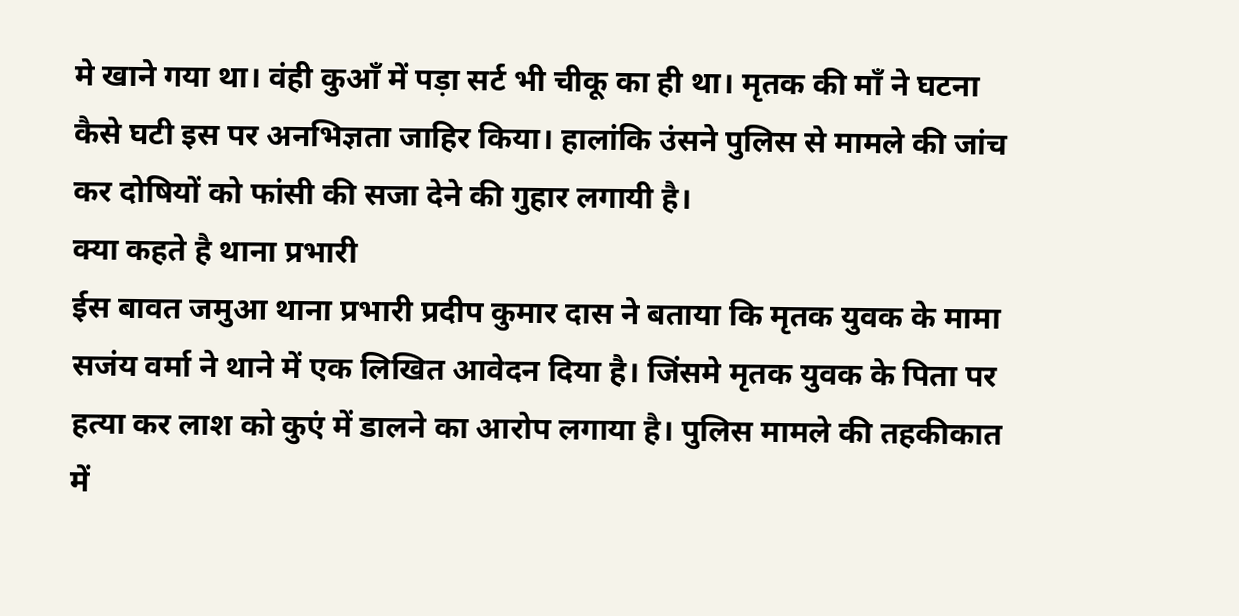मे खाने गया था। वंही कुआँ में पड़ा सर्ट भी चीकू का ही था। मृतक की माँ ने घटना कैसे घटी इस पर अनभिज्ञता जाहिर किया। हालांकि उंसने पुलिस से मामले की जांच कर दोषियों को फांसी की सजा देने की गुहार लगायी है।
क्या कहते है थाना प्रभारी
ईस बावत जमुआ थाना प्रभारी प्रदीप कुमार दास ने बताया कि मृतक युवक के मामा सजंय वर्मा ने थाने में एक लिखित आवेदन दिया है। जिंसमे मृतक युवक के पिता पर हत्या कर लाश को कुएं में डालने का आरोप लगाया है। पुलिस मामले की तहकीकात में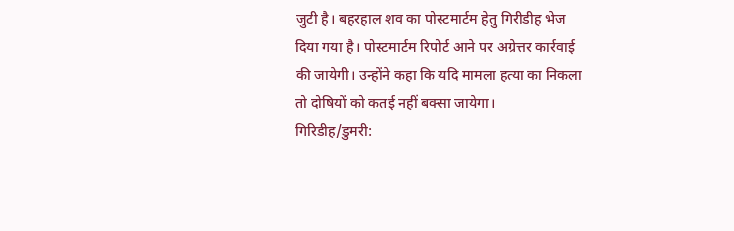जुटी है। बहरहाल शव का पोस्टमार्टम हेतु गिरीडीह भेज दिया गया है। पोस्टमार्टम रिपोर्ट आने पर अग्रेत्तर कार्रवाई की जायेगी। उन्होंने कहा कि यदि मामला हत्या का निकला तो दोषियों को कतई नहीं बक्सा जायेगा।
गिरिडीह/डुमरी: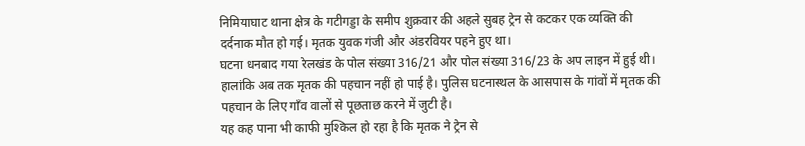निमियाघाट थाना क्षेत्र के गटीगड्डा के समीप शुक्रवार की अहले सुबह ट्रेन से कटकर एक व्यक्ति की दर्दनाक मौत हो गई। मृतक युवक गंजी और अंडरवियर पहने हुए था।
घटना धनबाद गया रेलखंड के पोल संख्या 316/21 और पोल संख्या 316/23 के अप लाइन में हुई थी। हालांकि अब तक मृतक की पहचान नहीं हो पाई है। पुलिस घटनास्थल के आसपास के गांवों में मृतक की पहचान के लिए गाँव वालों से पूछताछ करने में जुटी है।
यह कह पाना भी काफी मुश्किल हो रहा है कि मृतक ने ट्रेन से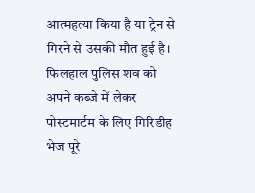आत्महत्या किया है या ट्रेन से गिरने से उसकी मौत हुई है। फिलहाल पुलिस शव को अपने कब्जे में लेकर पोस्टमार्टम के लिए गिरिडीह भेज पूरे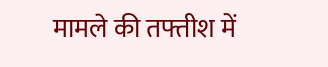मामले की तफ्तीश में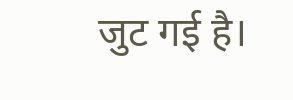जुट गई है।